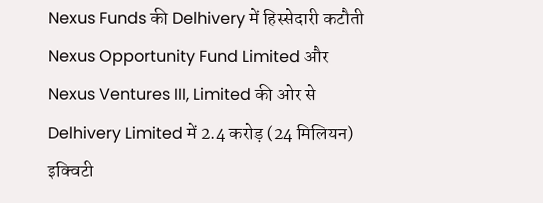Nexus Funds की Delhivery में हिस्सेदारी कटौती
Nexus Opportunity Fund Limited और Nexus Ventures III, Limited की ओर से Delhivery Limited में 2.4 करोड़ (24 मिलियन) इक्विटी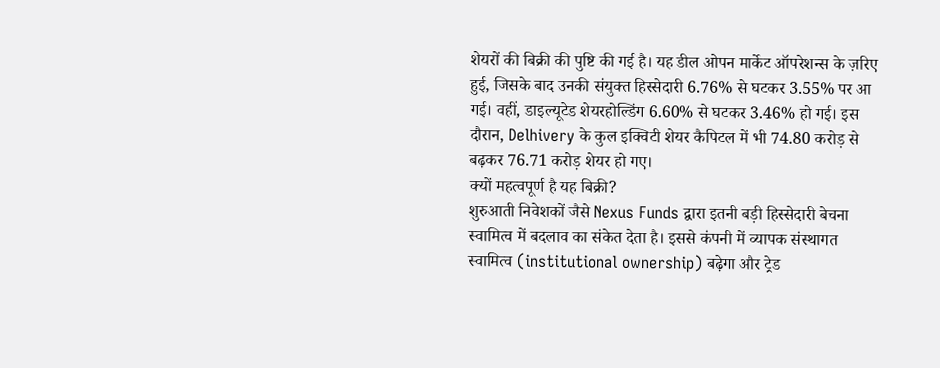शेयरों की बिक्री की पुष्टि की गई है। यह डील ओपन मार्केट ऑपरेशन्स के ज़रिए हुई, जिसके बाद उनकी संयुक्त हिस्सेदारी 6.76% से घटकर 3.55% पर आ गई। वहीं, डाइल्यूटेड शेयरहोल्डिंग 6.60% से घटकर 3.46% हो गई। इस दौरान, Delhivery के कुल इक्विटी शेयर कैपिटल में भी 74.80 करोड़ से बढ़कर 76.71 करोड़ शेयर हो गए।
क्यों महत्वपूर्ण है यह बिक्री?
शुरुआती निवेशकों जैसे Nexus Funds द्वारा इतनी बड़ी हिस्सेदारी बेचना स्वामित्व में बदलाव का संकेत देता है। इससे कंपनी में व्यापक संस्थागत स्वामित्व (institutional ownership) बढ़ेगा और ट्रेड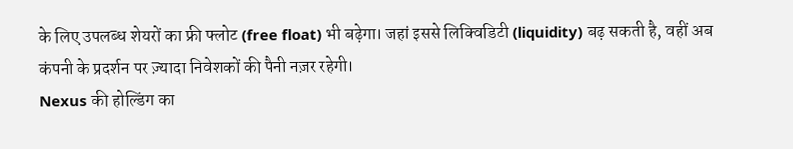के लिए उपलब्ध शेयरों का फ्री फ्लोट (free float) भी बढ़ेगा। जहां इससे लिक्विडिटी (liquidity) बढ़ सकती है, वहीं अब कंपनी के प्रदर्शन पर ज़्यादा निवेशकों की पैनी नज़र रहेगी।
Nexus की होल्डिंग का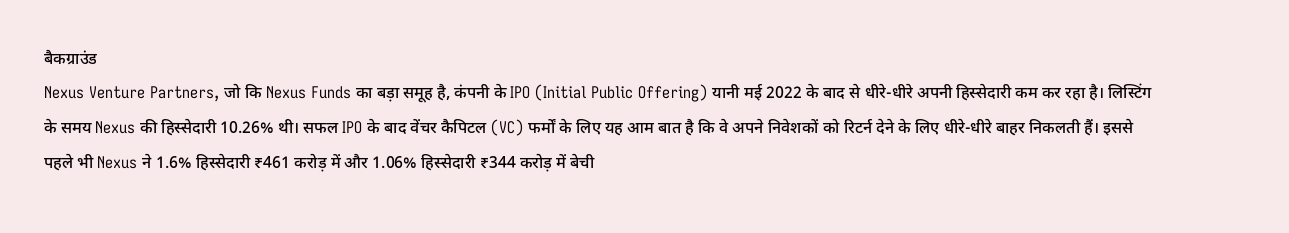बैकग्राउंड
Nexus Venture Partners, जो कि Nexus Funds का बड़ा समूह है, कंपनी के IPO (Initial Public Offering) यानी मई 2022 के बाद से धीरे-धीरे अपनी हिस्सेदारी कम कर रहा है। लिस्टिंग के समय Nexus की हिस्सेदारी 10.26% थी। सफल IPO के बाद वेंचर कैपिटल (VC) फर्मों के लिए यह आम बात है कि वे अपने निवेशकों को रिटर्न देने के लिए धीरे-धीरे बाहर निकलती हैं। इससे पहले भी Nexus ने 1.6% हिस्सेदारी ₹461 करोड़ में और 1.06% हिस्सेदारी ₹344 करोड़ में बेची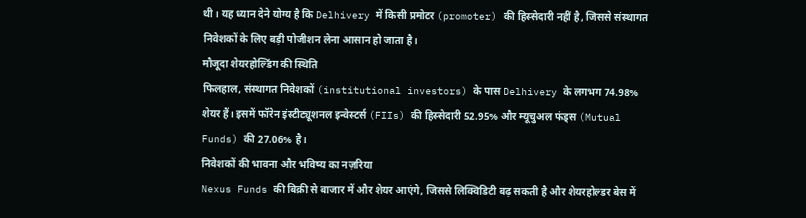थी। यह ध्यान देने योग्य है कि Delhivery में किसी प्रमोटर (promoter) की हिस्सेदारी नहीं है, जिससे संस्थागत निवेशकों के लिए बड़ी पोजीशन लेना आसान हो जाता है।
मौजूदा शेयरहोल्डिंग की स्थिति
फिलहाल, संस्थागत निवेशकों (institutional investors) के पास Delhivery के लगभग 74.98% शेयर हैं। इसमें फॉरेन इंस्टीट्यूशनल इन्वेस्टर्स (FIIs) की हिस्सेदारी 52.95% और म्यूचुअल फंड्स (Mutual Funds) की 27.06% है।
निवेशकों की भावना और भविष्य का नज़रिया
Nexus Funds की बिक्री से बाजार में और शेयर आएंगे, जिससे लिक्विडिटी बढ़ सकती है और शेयरहोल्डर बेस में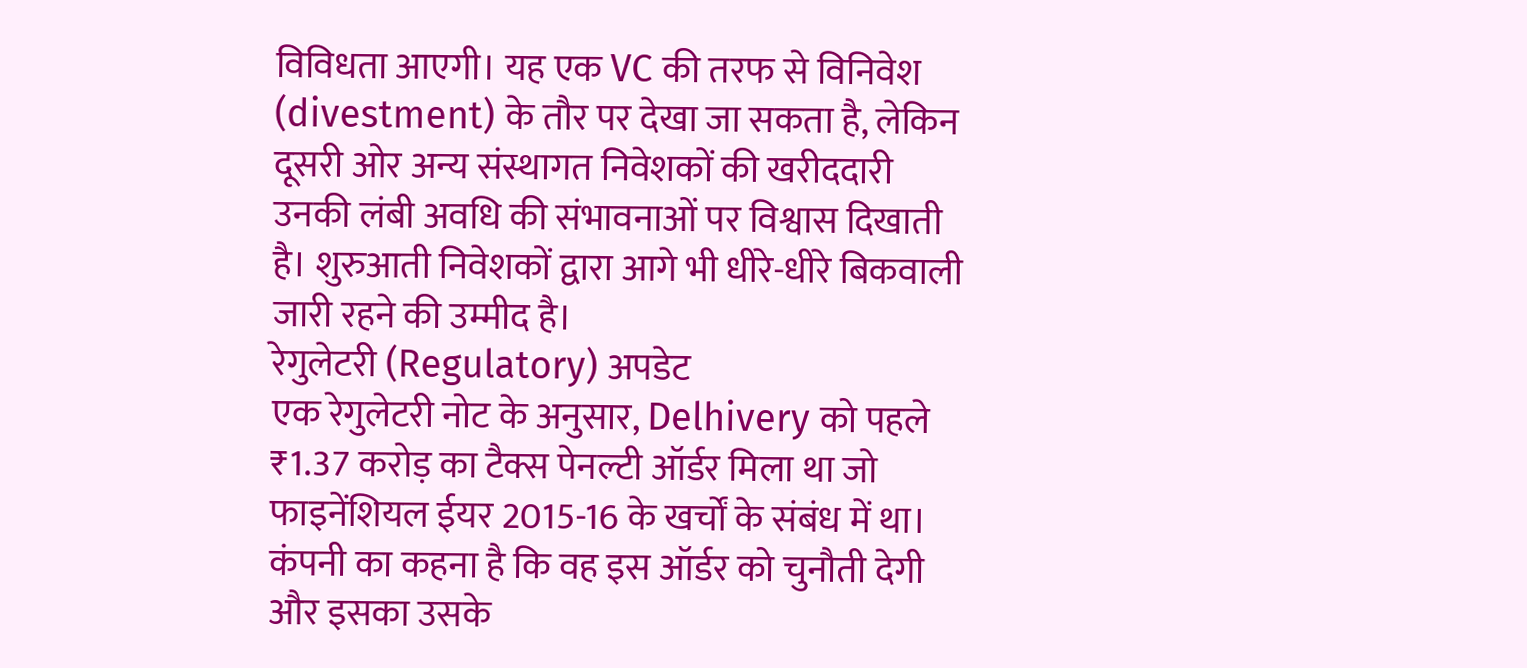विविधता आएगी। यह एक VC की तरफ से विनिवेश (divestment) के तौर पर देखा जा सकता है, लेकिन दूसरी ओर अन्य संस्थागत निवेशकों की खरीददारी उनकी लंबी अवधि की संभावनाओं पर विश्वास दिखाती है। शुरुआती निवेशकों द्वारा आगे भी धीरे-धीरे बिकवाली जारी रहने की उम्मीद है।
रेगुलेटरी (Regulatory) अपडेट
एक रेगुलेटरी नोट के अनुसार, Delhivery को पहले ₹1.37 करोड़ का टैक्स पेनल्टी ऑर्डर मिला था जो फाइनेंशियल ईयर 2015-16 के खर्चों के संबंध में था। कंपनी का कहना है कि वह इस ऑर्डर को चुनौती देगी और इसका उसके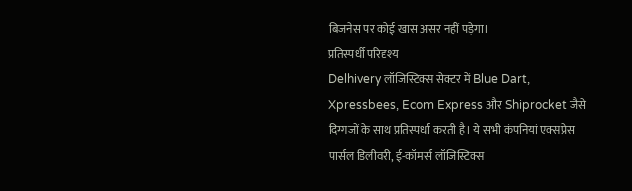बिजनेस पर कोई खास असर नहीं पड़ेगा।
प्रतिस्पर्धी परिदृश्य
Delhivery लॉजिस्टिक्स सेक्टर में Blue Dart, Xpressbees, Ecom Express और Shiprocket जैसे दिग्गजों के साथ प्रतिस्पर्धा करती है। ये सभी कंपनियां एक्सप्रेस पार्सल डिलीवरी, ई-कॉमर्स लॉजिस्टिक्स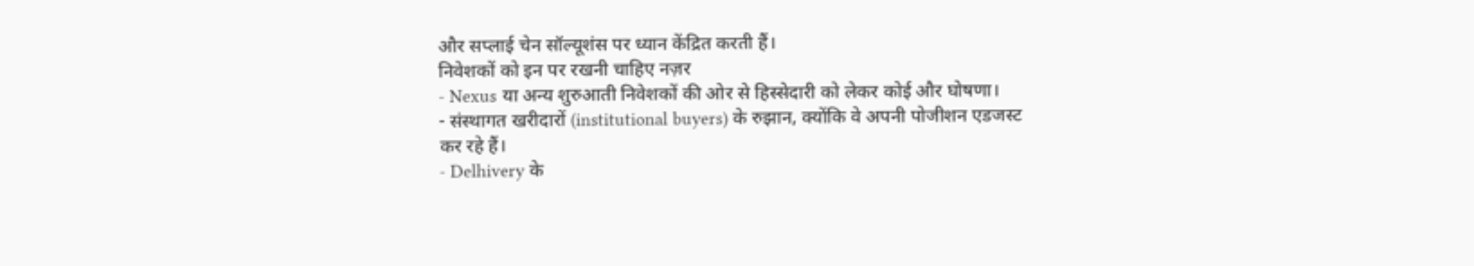और सप्लाई चेन सॉल्यूशंस पर ध्यान केंद्रित करती हैं।
निवेशकों को इन पर रखनी चाहिए नज़र
- Nexus या अन्य शुरुआती निवेशकों की ओर से हिस्सेदारी को लेकर कोई और घोषणा।
- संस्थागत खरीदारों (institutional buyers) के रुझान, क्योंकि वे अपनी पोजीशन एडजस्ट कर रहे हैं।
- Delhivery के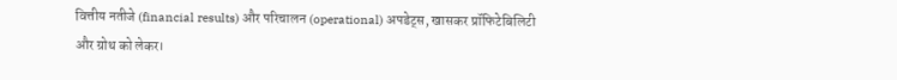वित्तीय नतीजे (financial results) और परिचालन (operational) अपडेट्स, खासकर प्रॉफिटेबिलिटी और ग्रोथ को लेकर।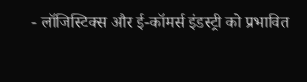- लॉजिस्टिक्स और ई-कॉमर्स इंडस्ट्री को प्रभावित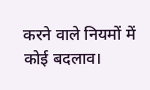करने वाले नियमों में कोई बदलाव।